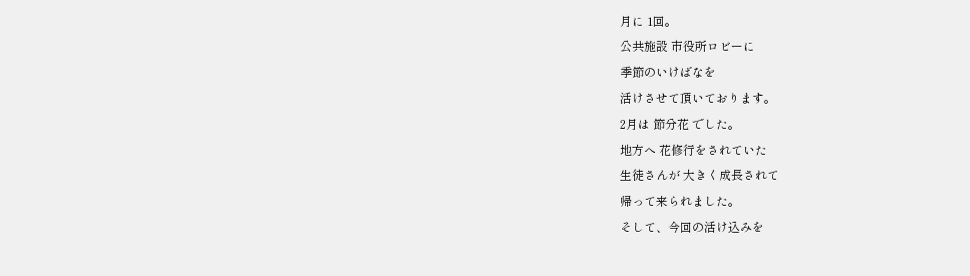月に 1回。
公共施設 市役所ロビーに
季節のいけばなを
活けさせて頂いております。
2月は 節分花 でした。
地方へ 花修行をされていた
生徒さんが 大きく成長されて
帰って来られました。
そして、今回の活け込みを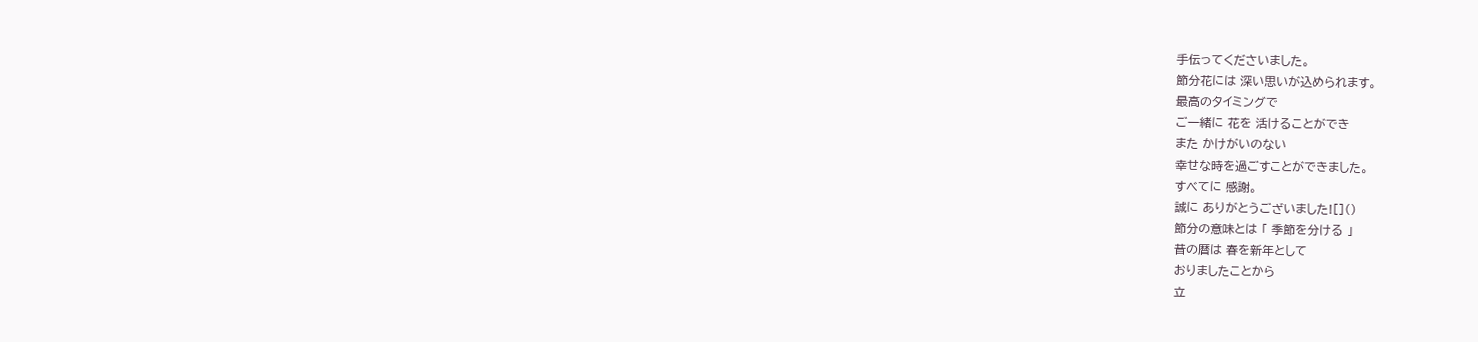手伝ってくださいました。
節分花には 深い思いが込められます。
最高のタイミングで
ご一緒に 花を 活けることができ
また かけがいのない
幸せな時を過ごすことができました。
すべてに 感謝。
誠に ありがとうございました![]()
節分の意味とは 「 季節を分ける 」
昔の暦は 春を新年として
おりましたことから
立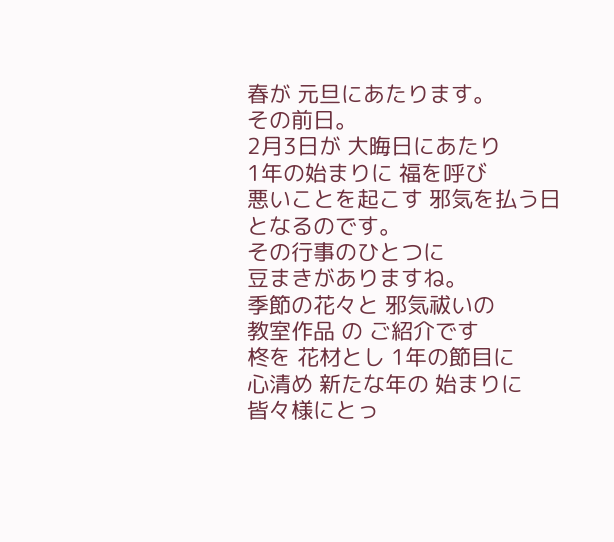春が 元旦にあたります。
その前日。
2月3日が 大晦日にあたり
1年の始まりに 福を呼び
悪いことを起こす 邪気を払う日
となるのです。
その行事のひとつに
豆まきがありますね。
季節の花々と 邪気祓いの
教室作品 の ご紹介です
柊を 花材とし 1年の節目に
心清め 新たな年の 始まりに
皆々様にとっ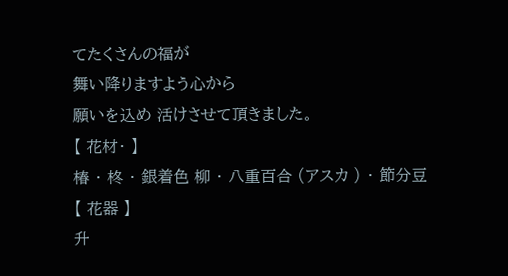てたくさんの福が
舞い降りますよう心から
願いを込め 活けさせて頂きました。
【 花材・ 】
椿 ・ 柊 ・ 銀着色 柳 ・ 八重百合 (アスカ ) ・ 節分豆
【 花器 】
升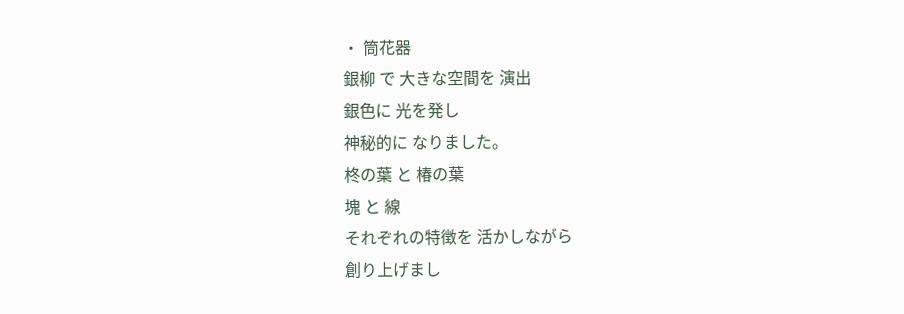・ 筒花器
銀柳 で 大きな空間を 演出
銀色に 光を発し
神秘的に なりました。
柊の葉 と 椿の葉
塊 と 線
それぞれの特徴を 活かしながら
創り上げまし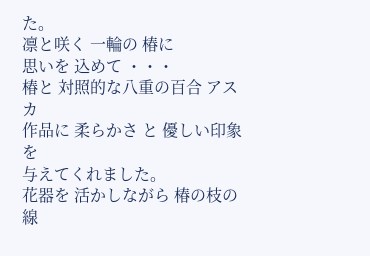た。
凛と咲く 一輪の 椿に
思いを 込めて ・・・
椿と 対照的な八重の百合 アスカ
作品に 柔らかさ と 優しい印象を
与えてくれました。
花器を 活かしながら 椿の枝の線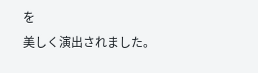を
美しく演出されました。